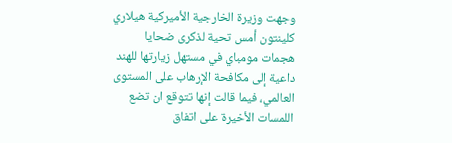وجهت وزيرة الخارجية الأميركية هيلاري كلينتون أمس تحية لذكرى ضحايا هجمات مومباي في مستهل زيارتها للهند داعية إلى مكافحة الإرهاب على المستوى العالمي، فيما قالت إنها تتوقع ان تضع اللمسات الأخيرة على اتفاق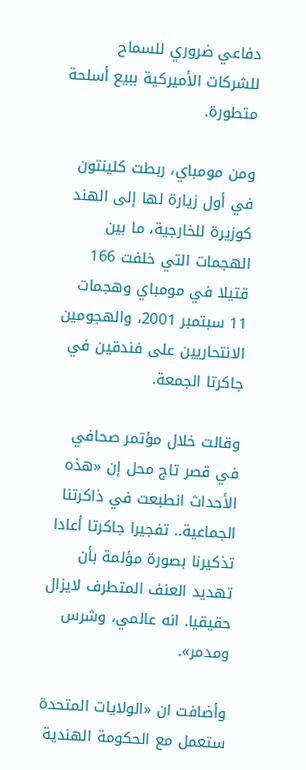دفاعي ضروري للسماح للشركات الأميركية ببيع أسلحة متطورة.

ومن مومباي، ربطت كلينتون في أول زيارة لها إلى الهند كوزيرة للخارجية، ما بين الهجمات التي خلفت 166 قتيلا في مومباي وهجمات 11 سبتمبر 2001، والهجومين الانتحاريين على فندقين في جاكرتا الجمعة.

وقالت خلال مؤتمر صحافي في قصر تاج محل إن «هذه الأحداث انطبعت في ذاكرتنا الجماعية.. تفجيرا جاكرتا أعادا تذكيرنا بصورة مؤلمة بأن تهديد العنف المتطرف لايزال حقيقيا. انه عالمي، وشرس ومدمر».

وأضافت ان «الولايات المتحدة ستعمل مع الحكومة الهندية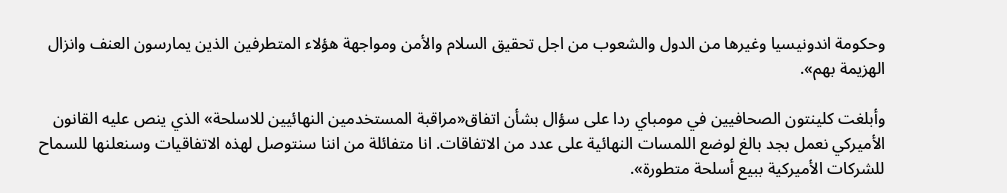وحكومة اندونيسيا وغيرها من الدول والشعوب من اجل تحقيق السلام والأمن ومواجهة هؤلاء المتطرفين الذين يمارسون العنف وانزال الهزيمة بهم».

وأبلغت كلينتون الصحافيين في مومباي ردا على سؤال بشأن اتفاق«مراقبة المستخدمين النهائيين للاسلحة» الذي ينص عليه القانون الأميركي نعمل بجد بالغ لوضع اللمسات النهائية على عدد من الاتفاقات. انا متفائلة من اننا سنتوصل لهذه الاتفاقيات وسنعلنها للسماح للشركات الأميركية ببيع أسلحة متطورة».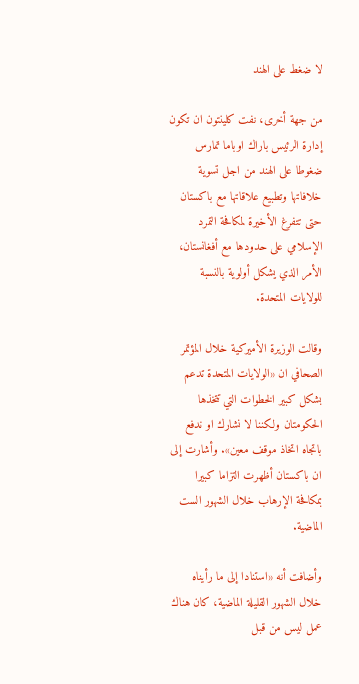لا ضغط على الهند

من جهة أخرى، نفت كلينتون ان تكون إدارة الرئيس باراك اوباما تمارس ضغوطا على الهند من اجل تسوية خلافاتها وتطبيع علاقاتها مع باكستان حتى تتفرغ الأخيرة لمكافحة التمرد الإسلامي على حدودها مع أفغانستان، الأمر الذي يشكل أولوية بالنسبة للولايات المتحدة.

وقالت الوزيرة الأميركية خلال المؤتمر الصحافي ان «الولايات المتحدة تدعم بشكل كبير الخطوات التي تتخذها الحكومتان ولكننا لا نشارك او ندفع باتجاه اتخاذ موقف معين». وأشارت إلى ان باكستان أظهرت التزاما كبيرا بمكافحة الإرهاب خلال الشهور الست الماضية.

وأضافت أنه «استنادا إلى ما رأيناه خلال الشهور القليلة الماضية، كان هناك عمل ليس من قبل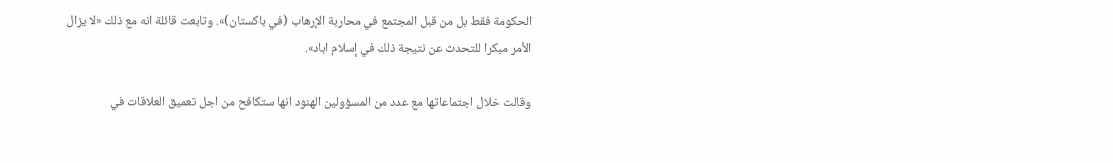الحكومة فقط بل من قبل المجتمع في محاربة الإرهاب (في باكستان)». وتابعت قائلة انه مع ذلك «لا يزال الأمر مبكرا للتحدث عن نتيجة ذلك في إسلام اباد».

وقالت خلال اجتماعاتها مع عدد من المسؤولين الهنود انها ستكافح من اجل تعميق العلاقات في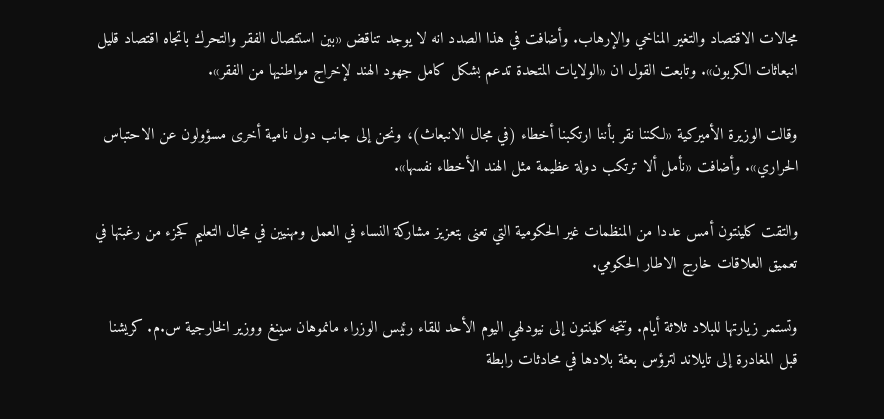مجالات الاقتصاد والتغير المناخي والإرهاب. وأضافت في هذا الصدد انه لا يوجد تناقض «بين استئصال الفقر والتحرك باتجاه اقتصاد قليل انبعاثات الكربون». وتابعت القول ان «الولايات المتحدة تدعم بشكل كامل جهود الهند لإخراج مواطنيها من الفقر».

وقالت الوزيرة الأميركية «لكننا نقر بأننا ارتكبنا أخطاء (في مجال الانبعاث)، ونحن إلى جانب دول نامية أخرى مسؤولون عن الاحتباس الحراري». وأضافت «نأمل ألا ترتكب دولة عظيمة مثل الهند الأخطاء نفسها».

والتقت كلينتون أمس عددا من المنظمات غير الحكومية التي تعنى بتعزيز مشاركة النساء في العمل ومهنيين في مجال التعليم كجزء من رغبتها في تعميق العلاقات خارج الاطار الحكومي.

وتستمر زيارتها للبلاد ثلاثة أيام. وتتجه كلينتون إلى نيودلهي اليوم الأحد للقاء رئيس الوزراء مانموهان سينغ ووزير الخارجية س.م. كريشنا قبل المغادرة إلى تايلاند لترؤس بعثة بلادها في محادثات رابطة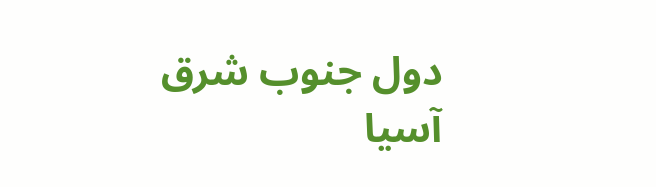دول جنوب شرق آسيا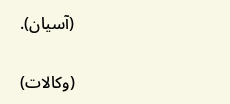(آسيان).

(وكالات)